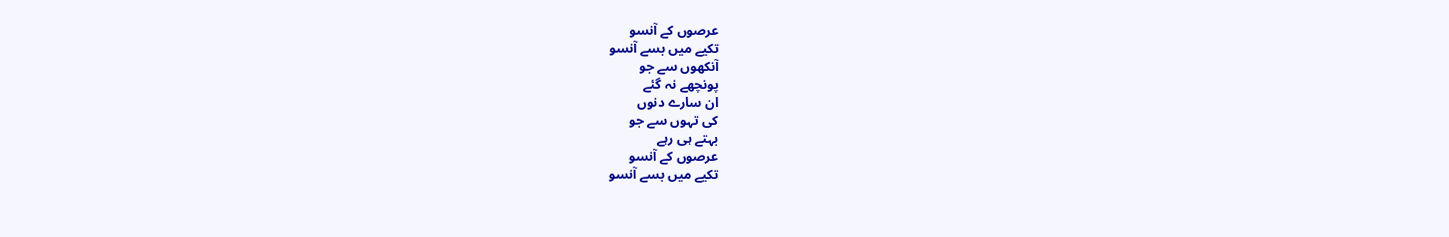عرصوں کے آنسو
تکیے میں بسے آنسو
آنکھوں سے جو
پونچھے نہ گئے
ان سارے دنوں
کی تہوں سے جو
بہتے ہی رہے
عرصوں کے آنسو
تکیے میں بسے آنسو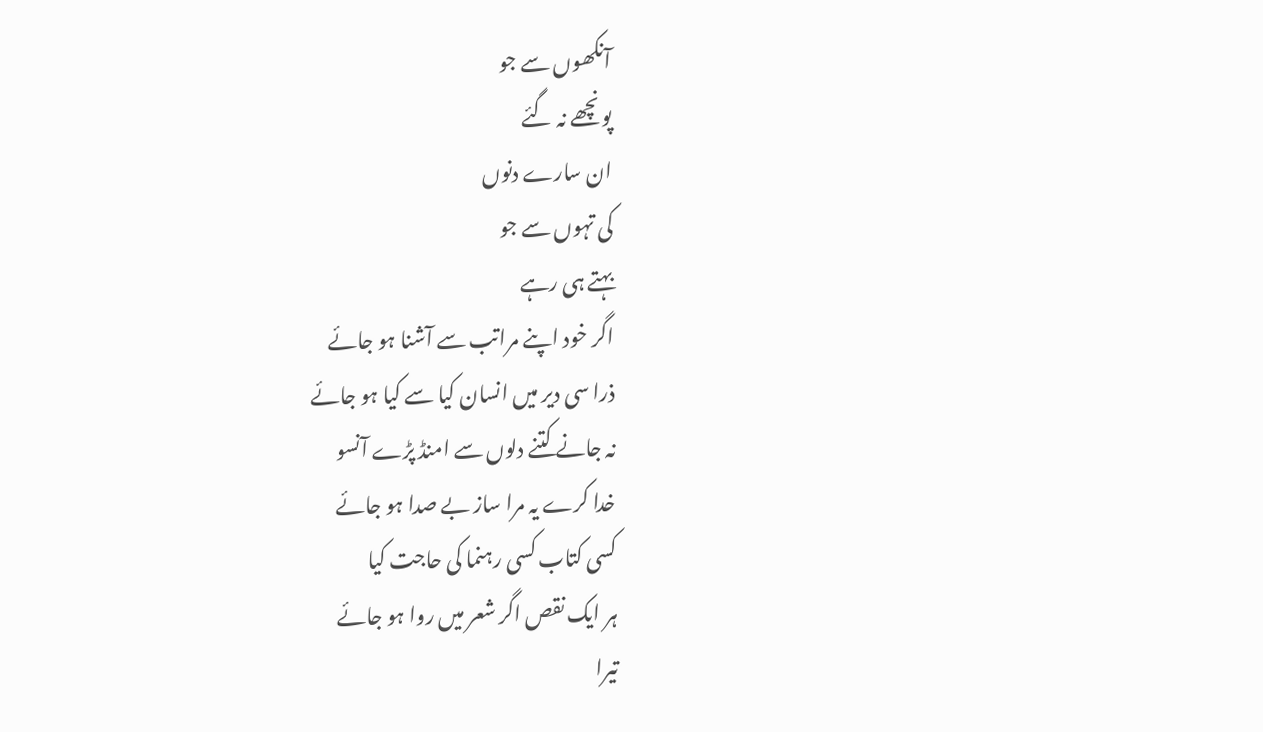آنکھوں سے جو
پونچھے نہ گئے
ان سارے دنوں
کی تہوں سے جو
بہتے ہی رہے
اگر خود اپنے مراتب سے آشنا ہو جائے
ذرا سی دیر میں انسان کیا سے کیا ہو جائے
نہ جانے کتنے دلوں سے امنڈ پڑے آنسو
خدا کرے یہ مرا ساز بے صدا ہو جائے
کسی کتاب کسی رہنما کی حاجت کیا
ہر ایک نقص اگر شعر میں روا ہو جائے
تیرا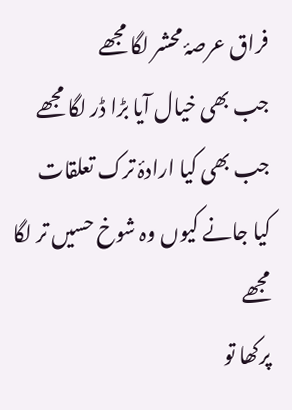فراق عرصۂ محشر لگا مجھے
جب بھی خیال آیا بڑا ڈر لگا مجھے
جب بھی کیا ارادۂ ترک تعلقات
کیا جانے کیوں وہ شوخ حسیں تر لگا مجھے
پرکھا تو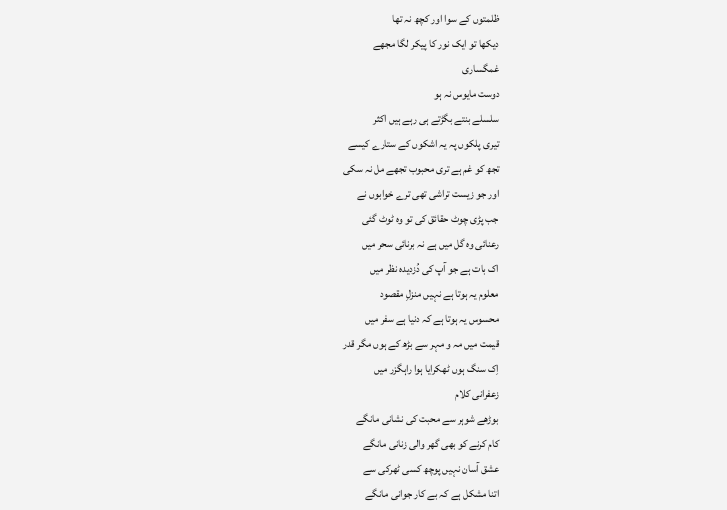ظلمتوں کے سوا اور کچھ نہ تھا
دیکھا تو ایک نور کا پیکر لگا مجھے
غمگساری
دوست مایوس نہ ہو
سلسلے بنتے بگڑتے ہی رہے ہیں اکثر
تیری پلکوں پہ یہ اشکوں کے ستارے کیسے
تجھ کو غم ہے تری محبوب تجھے مل نہ سکی
اور جو زیست تراشی تھی ترے خوابوں نے
جب پڑی چوٹ حقائق کی تو وہ ٹوٹ گئی
رعنائی وہ گل میں ہے نہ برنائی سحر میں
اک بات ہے جو آپ کی دُزدیدہ نظر میں
معلوم یہ ہوتا ہے نہیں منزلِ مقصود
محسوس یہ ہوتا ہے کہ دنیا ہے سفر میں
قیمت میں مہ و مہر سے بڑھ کے ہوں مگر قدر
اِک سنگ ہوں ٹھکرایا ہوا راہگزر میں
زعفرانی کلام
بوڑھے شوہر سے محبت کی نشانی مانگے
کام کرنے کو بھی گھر والی زنانی مانگے
عشق آسان نہیں پوچھ کسی ٹھرکی سے
اتنا مشکل ہے کہ بے کار جوانی مانگے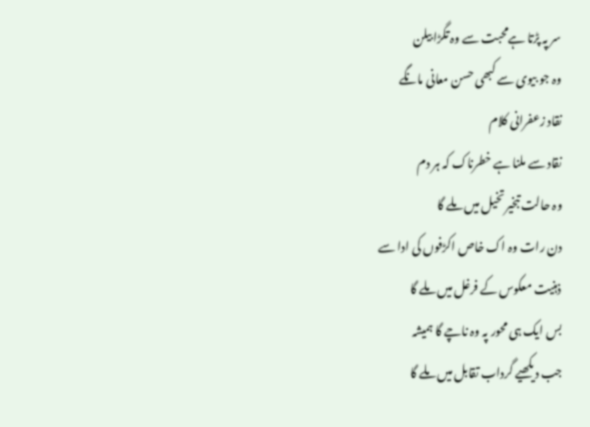سر پہ پڑتا ہےمحبت سے وہ تگڑا بیلن
وہ جو بیوی سے کبھی حسن معانی مانگے
نقاد زعفرانی کلام
نقاد سے ملنا ہے خطرناک کہ ہر دم
وہ حالت تبخیر تخیل میں ملے گا
دن رات وہ اک خاص اکڑفوں کی ادا سے
ذہنیت معکوس کے فرغل میں ملے گا
بس ایک ہی محور پہ وہ ناچے گا ہمیشہ
جب دیکھیے گرداب تقابل میں ملے گا